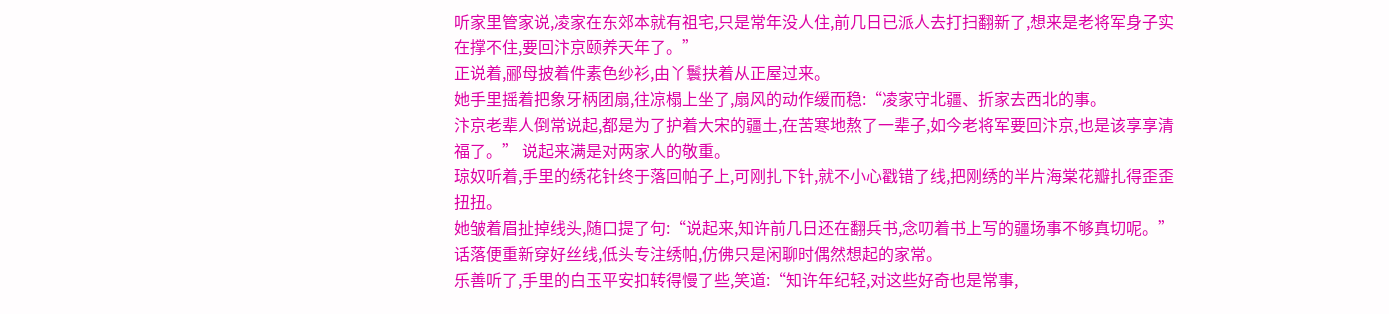听家里管家说,凌家在东郊本就有祖宅,只是常年没人住,前几日已派人去打扫翻新了,想来是老将军身子实在撑不住,要回汴京颐养天年了。”
正说着,郦母披着件素色纱衫,由丫鬟扶着从正屋过来。
她手里摇着把象牙柄团扇,往凉榻上坐了,扇风的动作缓而稳:“凌家守北疆、折家去西北的事。
汴京老辈人倒常说起,都是为了护着大宋的疆土,在苦寒地熬了一辈子,如今老将军要回汴京,也是该享享清福了。” 说起来满是对两家人的敬重。
琼奴听着,手里的绣花针终于落回帕子上,可刚扎下针,就不小心戳错了线,把刚绣的半片海棠花瓣扎得歪歪扭扭。
她皱着眉扯掉线头,随口提了句:“说起来,知许前几日还在翻兵书,念叨着书上写的疆场事不够真切呢。”
话落便重新穿好丝线,低头专注绣帕,仿佛只是闲聊时偶然想起的家常。
乐善听了,手里的白玉平安扣转得慢了些,笑道:“知许年纪轻,对这些好奇也是常事,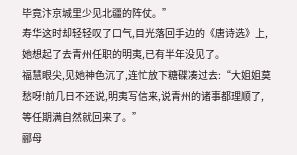毕竟汴京城里少见北疆的阵仗。”
寿华这时却轻轻叹了口气,目光落回手边的《唐诗选》上,她想起了去青州任职的明夷,已有半年没见了。
福慧眼尖,见她神色沉了,连忙放下糖碟凑过去:“大姐姐莫愁呀!前几日不还说,明夷写信来,说青州的诸事都理顺了,等任期满自然就回来了。”
郦母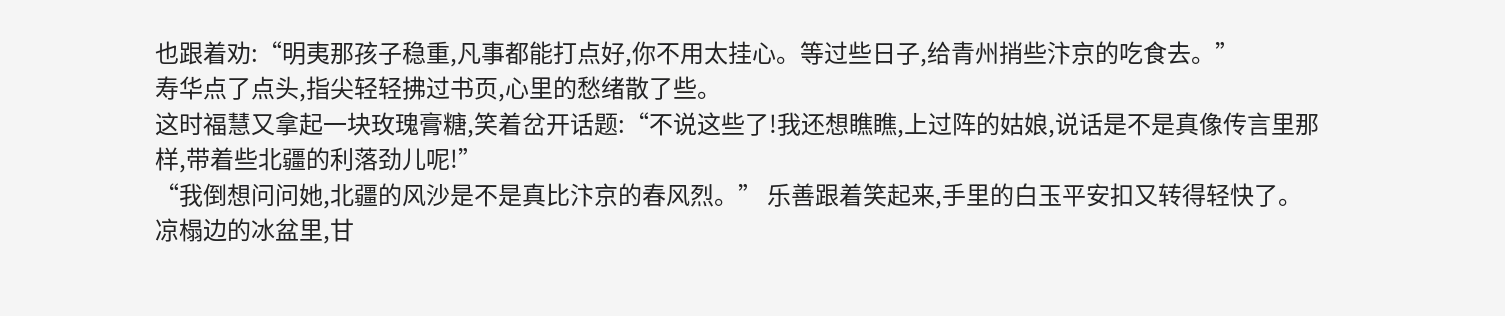也跟着劝:“明夷那孩子稳重,凡事都能打点好,你不用太挂心。等过些日子,给青州捎些汴京的吃食去。”
寿华点了点头,指尖轻轻拂过书页,心里的愁绪散了些。
这时福慧又拿起一块玫瑰膏糖,笑着岔开话题:“不说这些了!我还想瞧瞧,上过阵的姑娘,说话是不是真像传言里那样,带着些北疆的利落劲儿呢!”
“我倒想问问她,北疆的风沙是不是真比汴京的春风烈。” 乐善跟着笑起来,手里的白玉平安扣又转得轻快了。
凉榻边的冰盆里,甘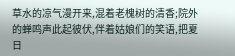草水的凉气漫开来,混着老槐树的清香;院外的蝉鸣声此起彼伏,伴着姑娘们的笑语,把夏日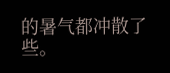的暑气都冲散了些。